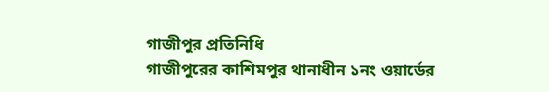গাজীপুর প্রতিনিধি
গাজীপুরের কাশিমপুর থানাধীন ১নং ওয়ার্ডের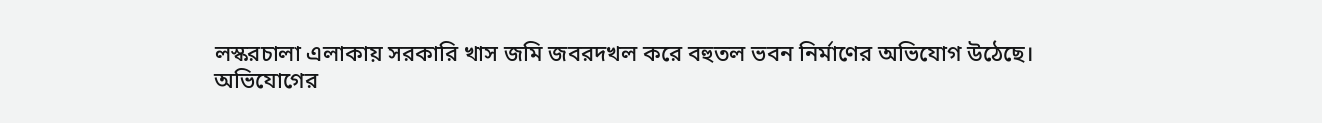লস্করচালা এলাকায় সরকারি খাস জমি জবরদখল করে বহুতল ভবন নির্মাণের অভিযোগ উঠেছে।
অভিযোগের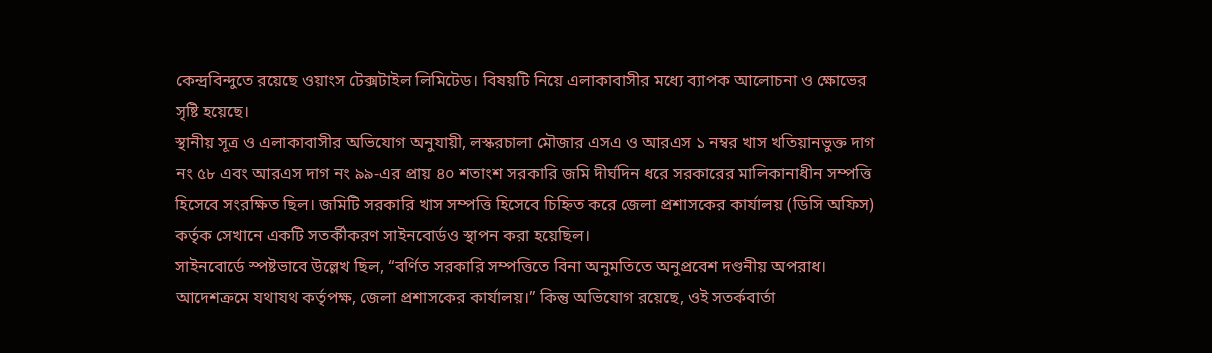কেন্দ্রবিন্দুতে রয়েছে ওয়াংস টেক্সটাইল লিমিটেড। বিষয়টি নিয়ে এলাকাবাসীর মধ্যে ব্যাপক আলোচনা ও ক্ষোভের সৃষ্টি হয়েছে।
স্থানীয় সূত্র ও এলাকাবাসীর অভিযোগ অনুযায়ী, লস্করচালা মৌজার এসএ ও আরএস ১ নম্বর খাস খতিয়ানভুক্ত দাগ নং ৫৮ এবং আরএস দাগ নং ৯৯-এর প্রায় ৪০ শতাংশ সরকারি জমি দীর্ঘদিন ধরে সরকারের মালিকানাধীন সম্পত্তি হিসেবে সংরক্ষিত ছিল। জমিটি সরকারি খাস সম্পত্তি হিসেবে চিহ্নিত করে জেলা প্রশাসকের কার্যালয় (ডিসি অফিস) কর্তৃক সেখানে একটি সতর্কীকরণ সাইনবোর্ডও স্থাপন করা হয়েছিল।
সাইনবোর্ডে স্পষ্টভাবে উল্লেখ ছিল, “বর্ণিত সরকারি সম্পত্তিতে বিনা অনুমতিতে অনুপ্রবেশ দণ্ডনীয় অপরাধ। আদেশক্রমে যথাযথ কর্তৃপক্ষ, জেলা প্রশাসকের কার্যালয়।” কিন্তু অভিযোগ রয়েছে, ওই সতর্কবার্তা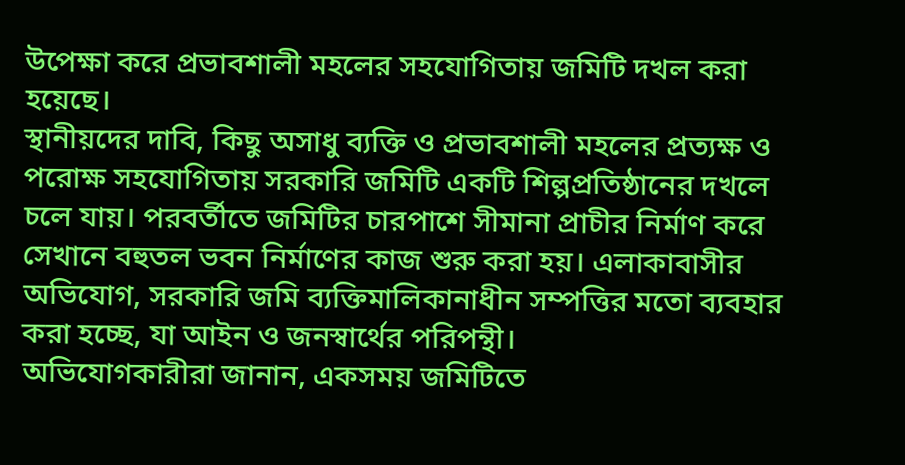উপেক্ষা করে প্রভাবশালী মহলের সহযোগিতায় জমিটি দখল করা হয়েছে।
স্থানীয়দের দাবি, কিছু অসাধু ব্যক্তি ও প্রভাবশালী মহলের প্রত্যক্ষ ও পরোক্ষ সহযোগিতায় সরকারি জমিটি একটি শিল্পপ্রতিষ্ঠানের দখলে চলে যায়। পরবর্তীতে জমিটির চারপাশে সীমানা প্রাচীর নির্মাণ করে সেখানে বহুতল ভবন নির্মাণের কাজ শুরু করা হয়। এলাকাবাসীর অভিযোগ, সরকারি জমি ব্যক্তিমালিকানাধীন সম্পত্তির মতো ব্যবহার করা হচ্ছে, যা আইন ও জনস্বার্থের পরিপন্থী।
অভিযোগকারীরা জানান, একসময় জমিটিতে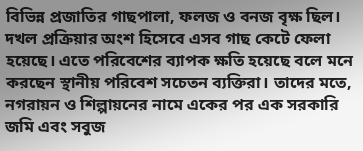বিভিন্ন প্রজাতির গাছপালা, ফলজ ও বনজ বৃক্ষ ছিল। দখল প্রক্রিয়ার অংশ হিসেবে এসব গাছ কেটে ফেলা হয়েছে। এতে পরিবেশের ব্যাপক ক্ষতি হয়েছে বলে মনে করছেন স্থানীয় পরিবেশ সচেতন ব্যক্তিরা। তাদের মতে, নগরায়ন ও শিল্পায়নের নামে একের পর এক সরকারি জমি এবং সবুজ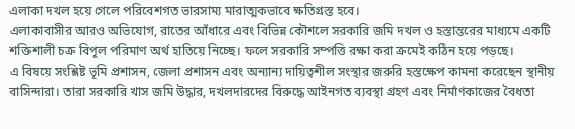এলাকা দখল হয়ে গেলে পরিবেশগত ভারসাম্য মারাত্মকভাবে ক্ষতিগ্রস্ত হবে।
এলাকাবাসীর আরও অভিযোগ, রাতের আঁধারে এবং বিভিন্ন কৌশলে সরকারি জমি দখল ও হস্তান্তরের মাধ্যমে একটি শক্তিশালী চক্র বিপুল পরিমাণ অর্থ হাতিয়ে নিচ্ছে। ফলে সরকারি সম্পত্তি রক্ষা করা ক্রমেই কঠিন হয়ে পড়ছে।
এ বিষয়ে সংশ্লিষ্ট ভূমি প্রশাসন, জেলা প্রশাসন এবং অন্যান্য দায়িত্বশীল সংস্থার জরুরি হস্তক্ষেপ কামনা করেছেন স্থানীয় বাসিন্দারা। তারা সরকারি খাস জমি উদ্ধার, দখলদারদের বিরুদ্ধে আইনগত ব্যবস্থা গ্রহণ এবং নির্মাণকাজের বৈধতা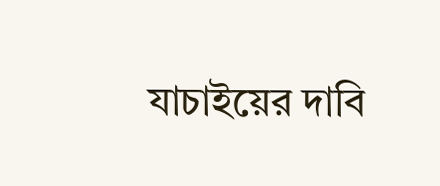যাচাইয়ের দাবি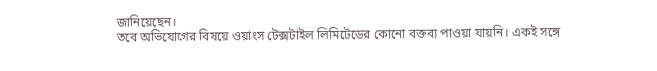জানিয়েছেন।
তবে অভিযোগের বিষয়ে ওয়াংস টেক্সটাইল লিমিটেডের কোনো বক্তব্য পাওয়া যায়নি। একই সঙ্গে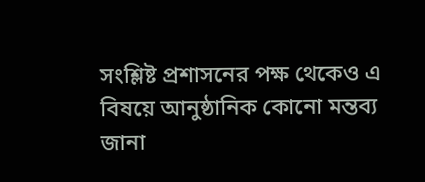সংশ্লিষ্ট প্রশাসনের পক্ষ থেকেও এ বিষয়ে আনুষ্ঠানিক কোনো মন্তব্য জানা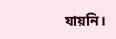যায়নি।